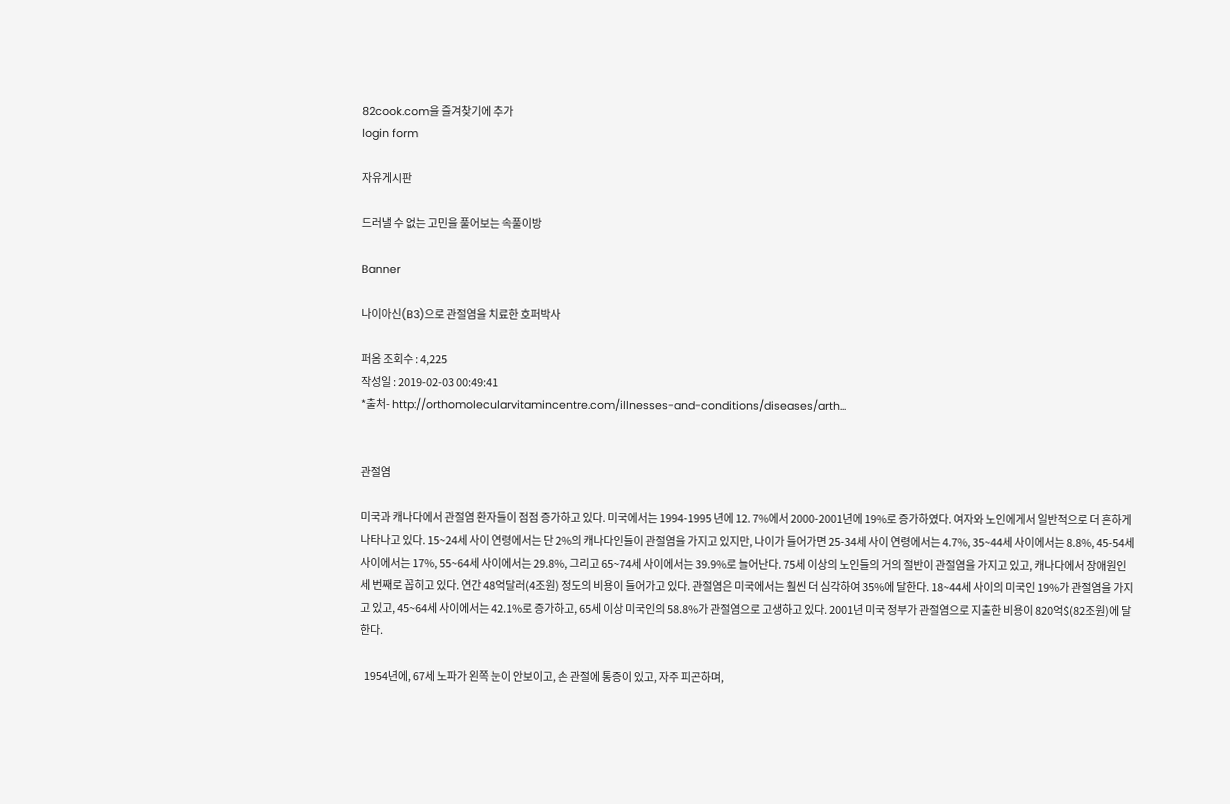82cook.com을 즐겨찾기에 추가
login form

자유게시판

드러낼 수 없는 고민을 풀어보는 속풀이방

Banner

나이아신(B3)으로 관절염을 치료한 호퍼박사

퍼옴 조회수 : 4,225
작성일 : 2019-02-03 00:49:41
*출처- http://orthomolecularvitamincentre.com/illnesses-and-conditions/diseases/arth...


관절염

미국과 캐나다에서 관절염 환자들이 점점 증가하고 있다. 미국에서는 1994-1995 년에 12. 7%에서 2000-2001년에 19%로 증가하였다. 여자와 노인에게서 일반적으로 더 흔하게 나타나고 있다. 15~24세 사이 연령에서는 단 2%의 캐나다인들이 관절염을 가지고 있지만, 나이가 들어가면 25-34세 사이 연령에서는 4.7%, 35~44세 사이에서는 8.8%, 45-54세 사이에서는 17%, 55~64세 사이에서는 29.8%, 그리고 65~74세 사이에서는 39.9%로 늘어난다. 75세 이상의 노인들의 거의 절반이 관절염을 가지고 있고, 캐나다에서 장애원인 세 번째로 꼽히고 있다. 연간 48억달러(4조원) 정도의 비용이 들어가고 있다. 관절염은 미국에서는 훨씬 더 심각하여 35%에 달한다. 18~44세 사이의 미국인 19%가 관절염을 가지고 있고, 45~64세 사이에서는 42.1%로 증가하고, 65세 이상 미국인의 58.8%가 관절염으로 고생하고 있다. 2001년 미국 정부가 관절염으로 지출한 비용이 820억$(82조원)에 달한다.

  1954년에, 67세 노파가 왼쪽 눈이 안보이고, 손 관절에 통증이 있고, 자주 피곤하며,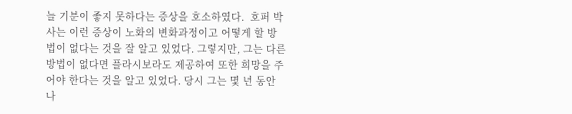늘 기분이 좋지 못하다는 증상을 호소하였다.  호퍼 박사는 이런 증상이 노화의 변화과정이고 어떻게 할 방법이 없다는 것을 잘 알고 있었다. 그렇지만, 그는 다른 방법이 없다면 플라시보라도 제공하여 또한 희망을 주어야 한다는 것을 알고 있었다. 당시 그는 몇 년 동안 나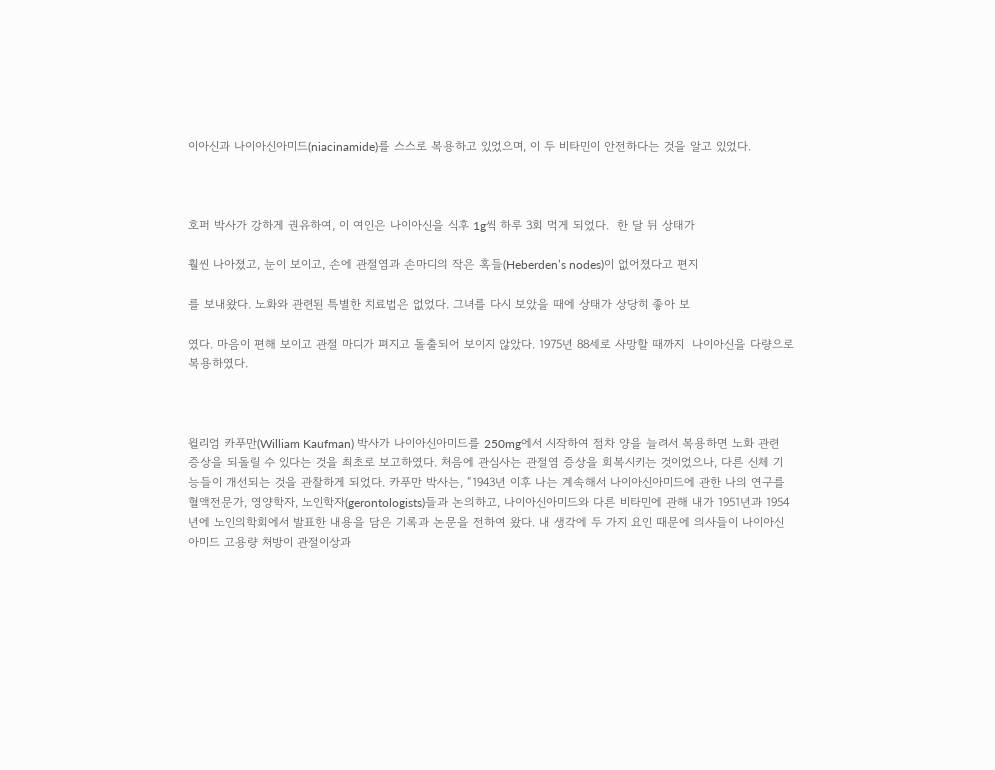이아신과 나이아신아미드(niacinamide)를 스스로 복용하고 있었으며, 이 두 비타민이 안전하다는 것을 알고 있었다.



호퍼 박사가 강하게 권유하여, 이 여인은 나이아신을 식후 1g씩 하루 3회 먹게 되었다.  한 달 뒤 상태가

훨씬 나아졌고, 눈이 보이고, 손에 관절염과 손마디의 작은 혹들(Heberden’s nodes)이 없어졌다고 편지

를 보내왔다. 노화와 관련된 특별한 치료법은 없었다. 그녀를 다시 보았을 때에 상태가 상당히 좋아 보

였다. 마음이 편해 보이고 관절 마디가 펴지고 돌출되어 보이지 않았다. 1975년 88세로 사망할 때까지  나이아신을 다량으로 복용하였다.



윌리엄 카푸만(William Kaufman) 박사가 나이아신아미드를 250mg에서 시작하여 점차 양을 늘려서 복용하면 노화 관련 증상을 되돌릴 수 있다는 것을 최초로 보고하였다. 처음에 관심사는 관절염 증상을 회복시키는 것이었으나, 다른 신체 기능들이 개선되는 것을 관찰하게 되었다. 카푸만 박사는, “1943년 이후 나는 계속해서 나이아신아미드에 관한 나의 연구를 혈액전문가, 영양학자, 노인학자(gerontologists)들과 논의하고, 나이아신아미드와 다른 비타민에 관해 내가 1951년과 1954년에 노인의학회에서 발표한 내용을 담은 기록과 논문을 전하여 왔다. 내 생각에 두 가지 요인 때문에 의사들이 나이아신아미드 고용량 처방이 관절이상과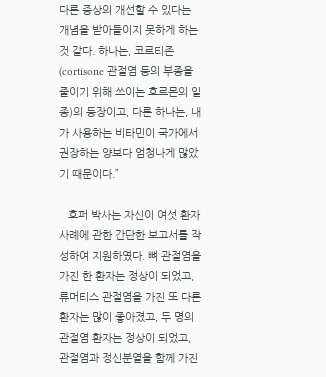다른 증상의 개선할 수 있다는 개념을 받아들이지 못하게 하는 것 같다. 하나는, 코르티존(cortisone 관절염 등의 부종을 줄이기 위해 쓰이는 호르몬의 일종)의 등장이고, 다른 하나는, 내가 사용하는 비타민이 국가에서 권장하는 양보다 엄청나게 많았기 때문이다.”

   호퍼 박사는 자신이 여섯 환자 사례에 관한 간단한 보고서를 작성하여 지원하였다. 뼈 관절염을 가진 한 환자는 정상이 되었고, 류머티스 관절염을 가진 또 다른 환자는 많이 좋아졌고, 두 명의 관절염 환자는 정상이 되었고, 관절염과 정신분열을 함께 가진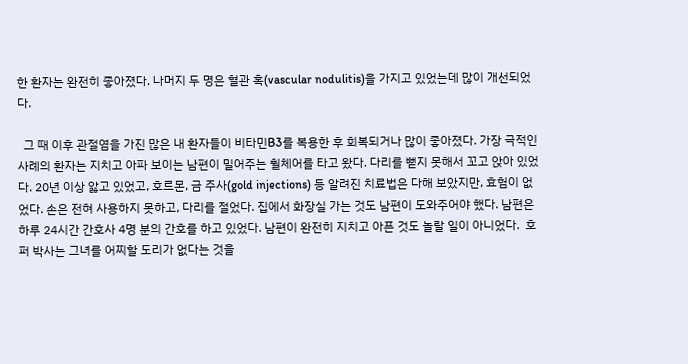한 환자는 완전히 좋아졌다. 나머지 두 명은 혈관 혹(vascular nodulitis)을 가지고 있었는데 많이 개선되었다.

  그 때 이후 관절염을 가진 많은 내 환자들이 비타민B3를 복용한 후 회복되거나 많이 좋아졌다. 가장 극적인 사례의 환자는 지치고 아파 보이는 남편이 밀어주는 휠체어를 타고 왔다. 다리를 뻗지 못해서 꼬고 앉아 있었다. 20년 이상 앓고 있었고, 호르몬, 금 주사(gold injections) 등 알려진 치료법은 다해 보았지만, 효험이 없었다. 손은 전혀 사용하지 못하고, 다리를 절었다. 집에서 화장실 가는 것도 남편이 도와주어야 했다. 남편은 하루 24시간 간호사 4명 분의 간호를 하고 있었다. 남편이 완전히 지치고 아픈 것도 놀랄 일이 아니었다.  호퍼 박사는 그녀를 어찌할 도리가 없다는 것을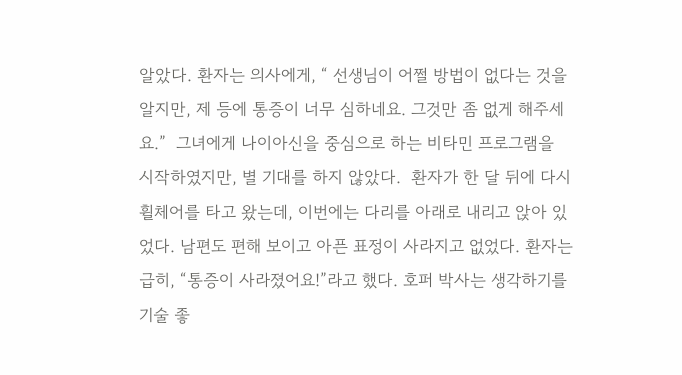알았다. 환자는 의사에게, “ 선생님이 어쩔 방법이 없다는 것을 알지만, 제 등에 통증이 너무 심하네요. 그것만 좀 없게 해주세요.”  그녀에게 나이아신을 중심으로 하는 비타민 프로그램을 시작하였지만, 별 기대를 하지 않았다.  환자가 한 달 뒤에 다시 휠체어를 타고 왔는데, 이번에는 다리를 아래로 내리고 앉아 있었다. 남편도 편해 보이고 아픈 표정이 사라지고 없었다. 환자는 급히, “통증이 사라졌어요!”라고 했다. 호퍼 박사는 생각하기를 기술 좋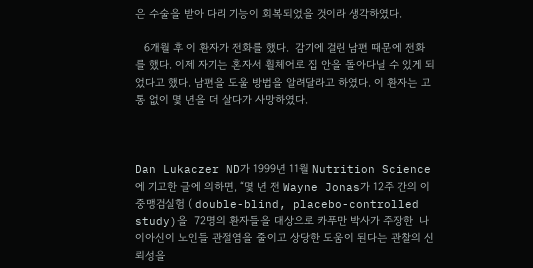은 수술을 받아 다리 기능이 회복되었을 것이라 생각하였다.

   6개월 후 이 환자가 전화를 했다.  감기에 걸린 남편 때문에 전화를 했다. 이제 자기는 혼자서 휠체어로 집 안을 돌아다닐 수 있게 되었다고 했다. 남편을 도울 방법을 알려달라고 하였다. 이 환자는 고통 없이 몇 년을 더 살다가 사망하였다.



Dan Lukaczer ND가 1999년 11월 Nutrition Science에 기고한 글에 의하면, “몇 년 전 Wayne Jonas가 12주 간의 이중맹검실험 ( double-blind, placebo-controlled study)을  72명의 환자들을 대상으로 카푸만 박사가 주장한  나이아신이 노인들 관절염을 줄이고 상당한 도움이 된다는 관찰의 신뢰성을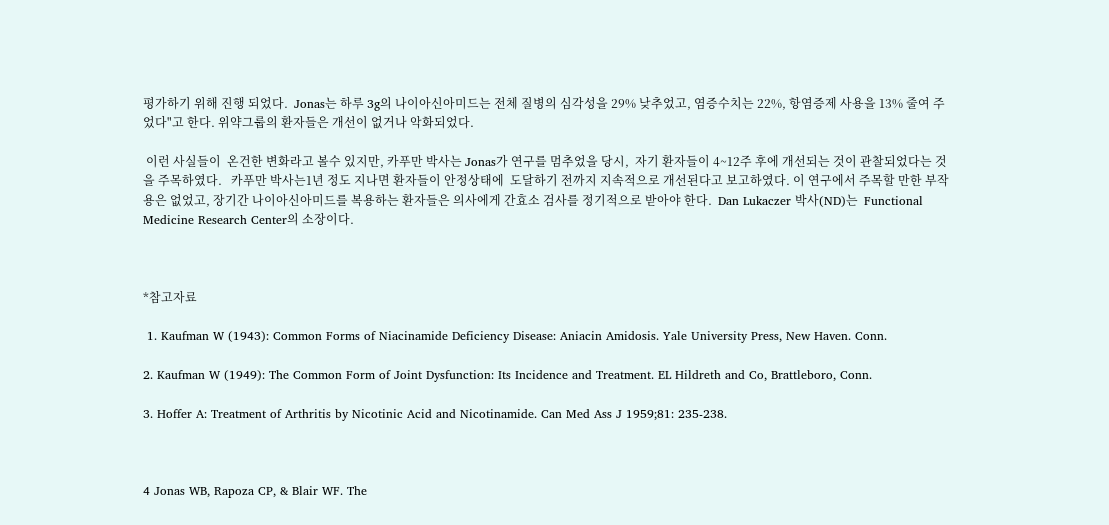평가하기 위해 진행 되었다.  Jonas는 하루 3g의 나이아신아미드는 전체 질병의 심각성을 29% 낮추었고, 염증수치는 22%, 항염증제 사용을 13% 줄여 주었다"고 한다. 위약그룹의 환자들은 개선이 없거나 악화되었다.

 이런 사실들이  온건한 변화라고 볼수 있지만, 카푸만 박사는 Jonas가 연구를 멈추었을 당시,  자기 환자들이 4~12주 후에 개선되는 것이 관찰되었다는 것을 주목하였다.   카푸만 박사는1년 정도 지나면 환자들이 안정상태에  도달하기 전까지 지속적으로 개선된다고 보고하였다. 이 연구에서 주목할 만한 부작용은 없었고, 장기간 나이아신아미드를 복용하는 환자들은 의사에게 간효소 검사를 정기적으로 받아야 한다.  Dan Lukaczer 박사(ND)는  Functional Medicine Research Center의 소장이다.



*참고자료

 1. Kaufman W (1943): Common Forms of Niacinamide Deficiency Disease: Aniacin Amidosis. Yale University Press, New Haven. Conn.

2. Kaufman W (1949): The Common Form of Joint Dysfunction: Its Incidence and Treatment. EL Hildreth and Co, Brattleboro, Conn.

3. Hoffer A: Treatment of Arthritis by Nicotinic Acid and Nicotinamide. Can Med Ass J 1959;81: 235-238.



4 Jonas WB, Rapoza CP, & Blair WF. The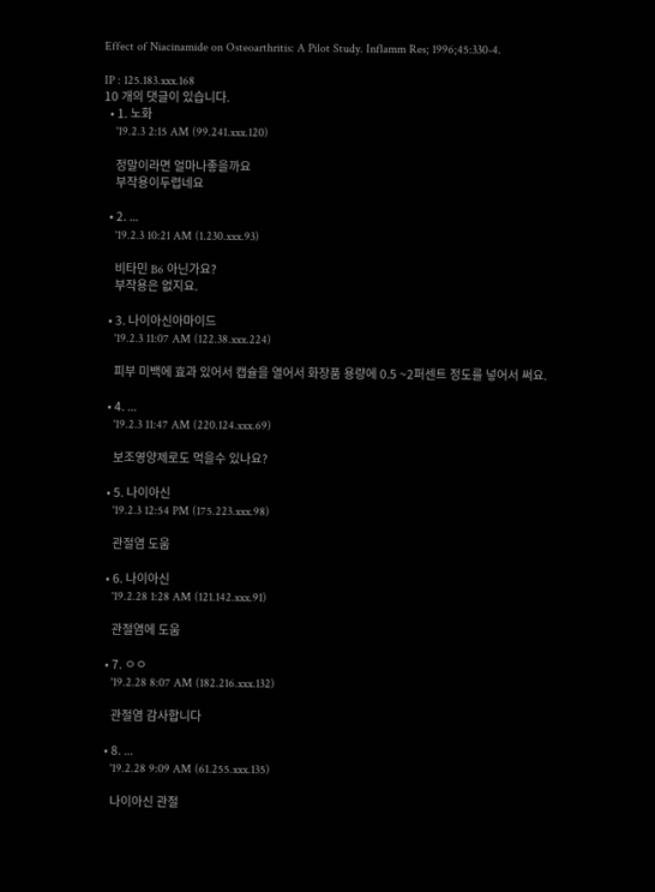Effect of Niacinamide on Osteoarthritis: A Pilot Study. Inflamm Res; 1996;45:330-4.

IP : 125.183.xxx.168
10 개의 댓글이 있습니다.
  • 1. 노화
    '19.2.3 2:15 AM (99.241.xxx.120)

    정말이라면 얼마나좋을까요
    부작용이두렵네요

  • 2. ...
    '19.2.3 10:21 AM (1.230.xxx.93)

    비타민 B6 아닌가요?
    부작용은 없지요.

  • 3. 나이아신아마이드
    '19.2.3 11:07 AM (122.38.xxx.224)

    피부 미백에 효과 있어서 캡슐을 열어서 화장품 용량에 0.5 ~2퍼센트 정도를 넣어서 써요.

  • 4. ...
    '19.2.3 11:47 AM (220.124.xxx.69)

    보조영양제로도 먹을수 있나요?

  • 5. 나이아신
    '19.2.3 12:54 PM (175.223.xxx.98)

    관절염 도움

  • 6. 나이아신
    '19.2.28 1:28 AM (121.142.xxx.91)

    관절염에 도움

  • 7. ㅇㅇ
    '19.2.28 8:07 AM (182.216.xxx.132)

    관절염 감사합니다

  • 8. ...
    '19.2.28 9:09 AM (61.255.xxx.135)

    나이아신 관절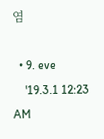염

  • 9. eve
    '19.3.1 12:23 AM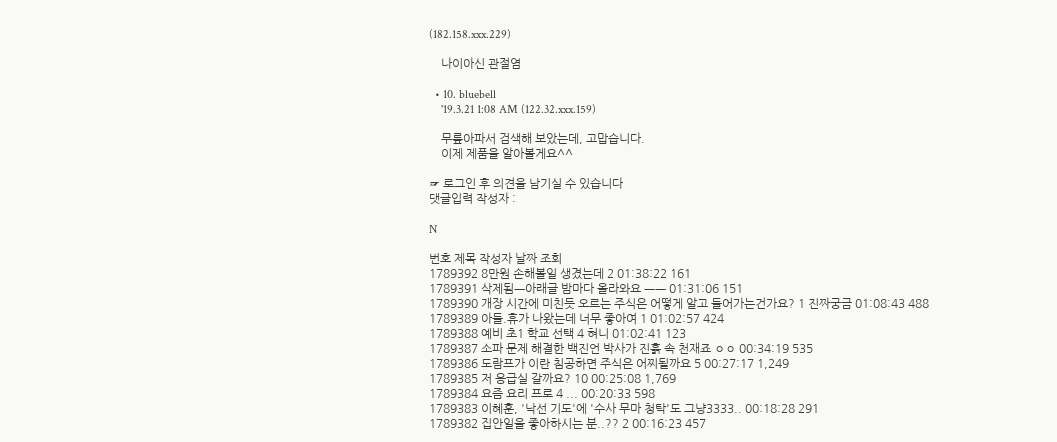(182.158.xxx.229)

    나이아신 관절염

  • 10. bluebell
    '19.3.21 1:08 AM (122.32.xxx.159)

    무릎아파서 검색해 보았는데, 고맙습니다.
    이제 제품을 알아볼게요^^

☞ 로그인 후 의견을 남기실 수 있습니다
댓글입력 작성자 :

N

번호 제목 작성자 날짜 조회
1789392 8만원 손해볼일 생겼는데 2 01:38:22 161
1789391 삭제됨ㅡ아래글 밤마다 올라와요 ㅡㅡ 01:31:06 151
1789390 개장 시간에 미친듯 오르는 주식은 어떻게 알고 들어가는건가요? 1 진짜궁금 01:08:43 488
1789389 아들.휴가 나왔는데 너무 좋아여 1 01:02:57 424
1789388 예비 초1 학교 선택 4 혀니 01:02:41 123
1789387 소파 문제 해결한 백진언 박사가 진흙 속 천재죠 ㅇㅇ 00:34:19 535
1789386 도람프가 이란 침공하면 주식은 어찌될까요 5 00:27:17 1,249
1789385 저 응급실 갈까요? 10 00:25:08 1,769
1789384 요즘 요리 프로 4 ... 00:20:33 598
1789383 이혜훈, '낙선 기도'에 '수사 무마 청탁'도 그냥3333.. 00:18:28 291
1789382 집안일을 좋아하시는 분..?? 2 00:16:23 457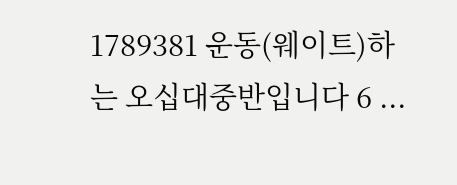1789381 운동(웨이트)하는 오십대중반입니다 6 ...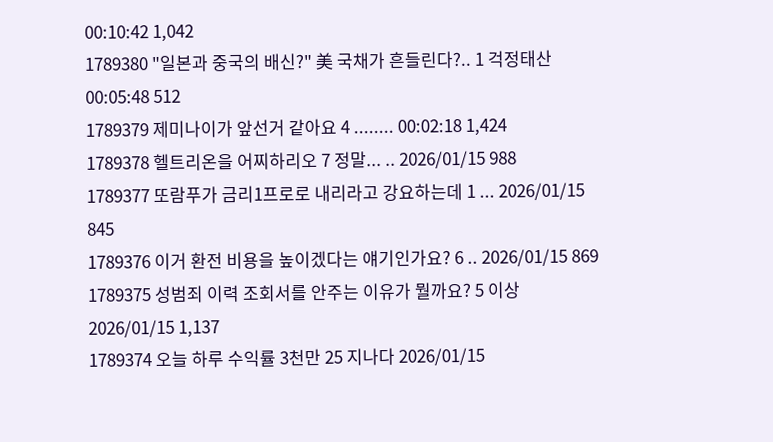00:10:42 1,042
1789380 "일본과 중국의 배신?" 美 국채가 흔들린다?.. 1 걱정태산 00:05:48 512
1789379 제미나이가 앞선거 같아요 4 ........ 00:02:18 1,424
1789378 헬트리온을 어찌하리오 7 정말... .. 2026/01/15 988
1789377 또람푸가 금리1프로로 내리라고 강요하는데 1 ... 2026/01/15 845
1789376 이거 환전 비용을 높이겠다는 얘기인가요? 6 .. 2026/01/15 869
1789375 성범죄 이력 조회서를 안주는 이유가 뭘까요? 5 이상 2026/01/15 1,137
1789374 오늘 하루 수익률 3천만 25 지나다 2026/01/15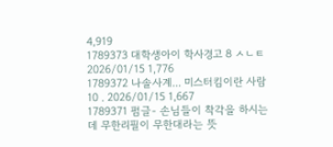4,919
1789373 대학생아이 학사경고 8 ㅅㄴㅌ 2026/01/15 1,776
1789372 나솔사계... 미스터킴이란 사람 10 . 2026/01/15 1,667
1789371 펌글- 손님들이 착각을 하시는데 무한리필이 무한대라는 뜻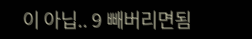이 아닙.. 9 빼버리면됨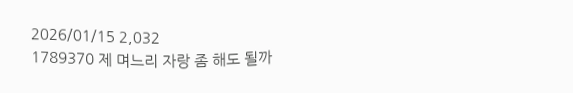2026/01/15 2,032
1789370 제 며느리 자랑 좀 해도 될까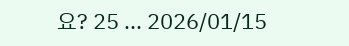요? 25 ... 2026/01/15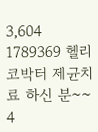3,604
1789369 헬리코박터 제균치료 하신 분~~ 4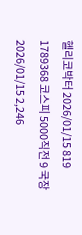헬리코박터 2026/01/15 819
1789368 코스피 5000직전 9 국장 2026/01/15 2,246